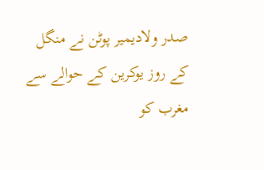صدر ولادیمیر پوٹن نے منگل کے روز یوکرین کے حوالے سے مغرب کو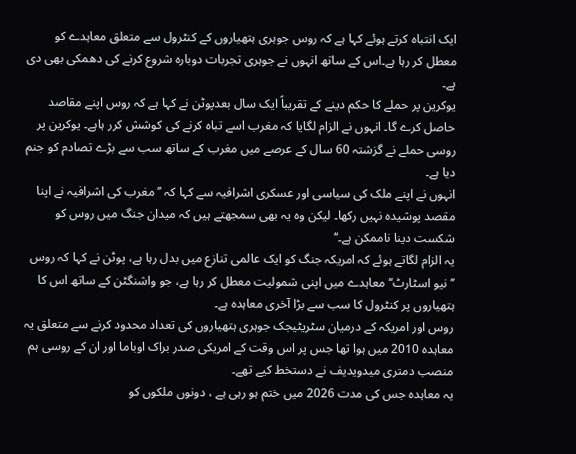ایک انتباہ کرتے ہوئے کہا ہے کہ روس جوہری ہتھیاروں کے کنٹرول سے متعلق معاہدے کو معطل کر رہا ہے۔اس کے ساتھ انہوں نے جوہری تجربات دوبارہ شروع کرنے کی دھمکی بھی دی ہے۔
یوکرین پر حملے کا حکم دینے کے تقریباً ایک سال بعدپوٹن نے کہا ہے کہ روس اپنے مقاصد حاصل کرے گا۔ انہوں نے الزام لگایا کہ مغرب اسے تباہ کرنے کی کوشش کرر ہاہے۔ یوکرین پر روسی حملے نے گزشتہ 60 سال کے عرصے میں مغرب کے ساتھ سب سے بڑے تصادم کو جنم دیا ہے۔
انہوں نے اپنے ملک کی سیاسی اور عسکری اشرافیہ سے کہا کہ ’’ مغرب کی اشرافیہ نے اپنا مقصد پوشیدہ نہیں رکھا۔ لیکن وہ یہ بھی سمجھتے ہیں کہ میدان جنگ میں روس کو شکست دینا ناممکن ہے۔‘‘
یہ الزام لگاتے ہوئے کہ امریکہ جنگ کو ایک عالمی تنازع میں بدل رہا ہے، پوٹن نے کہا کہ روس ’’نیو اسٹارٹ‘‘ معاہدے میں اپنی شمولیت معطل کر رہا ہے، جو واشنگٹن کے ساتھ اس کا ہتھیاروں پر کنٹرول کا سب سے بڑا آخری معاہدہ ہے۔
روس اور امریکہ کے درمیان سٹریٹیجک جوہری ہتھیاروں کی تعداد محدود کرنے سے متعلق یہ معاہدہ 2010 میں ہوا تھا جس پر اس وقت کے امریکی صدر براک اوباما اور ان کے روسی ہم منصب دمتری میدویدیف نے دستخط کیے تھے۔
یہ معاہدہ جس کی مدت 2026 میں ختم ہو رہی ہے ، دونوں ملکوں کو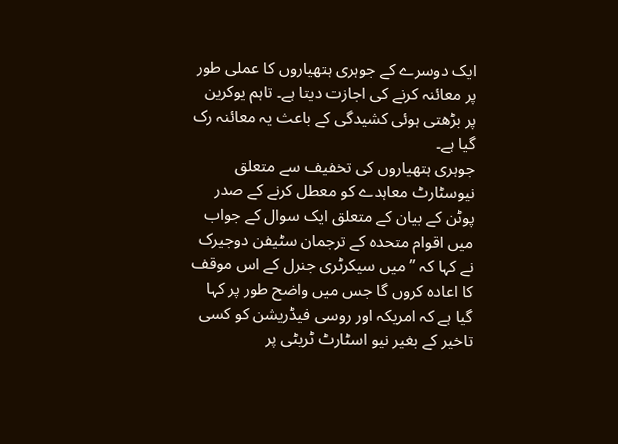ایک دوسرے کے جوہری ہتھیاروں کا عملی طور پر معائنہ کرنے کی اجازت دیتا ہے۔ تاہم یوکرین پر بڑھتی ہوئی کشیدگی کے باعث یہ معائنہ رک گیا ہے۔
جوہری ہتھیاروں کی تخفیف سے متعلق نیوسٹارٹ معاہدے کو معطل کرنے کے صدر پوٹن کے بیان کے متعلق ایک سوال کے جواب میں اقوام متحدہ کے ترجمان سٹیفن دوجیرک نے کہا کہ ’’میں سیکرٹری جنرل کے اس موقف کا اعادہ کروں گا جس میں واضح طور پر کہا گیا ہے کہ امریکہ اور روسی فیڈریشن کو کسی تاخیر کے بغیر نیو اسٹارٹ ٹریٹی پر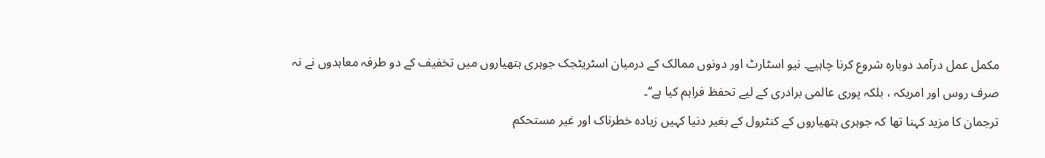مکمل عمل درآمد دوبارہ شروع کرنا چاہیے۔ نیو اسٹارٹ اور دونوں ممالک کے درمیان اسٹریٹجک جوہری ہتھیاروں میں تخفیف کے دو طرفہ معاہدوں نے نہ صرف روس اور امریکہ ، بلکہ پوری عالمی برادری کے لیے تحفظ فراہم کیا ہے‘‘۔
ترجمان کا مزید کہنا تھا کہ جوہری ہتھیاروں کے کنٹرول کے بغیر دنیا کہیں زیادہ خطرناک اور غیر مستحکم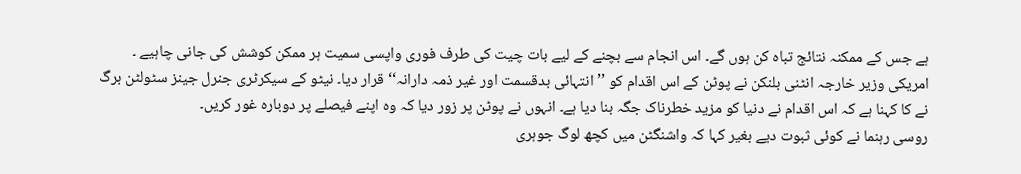ہے جس کے ممکنہ نتائج تباہ کن ہوں گے۔ اس انجام سے بچنے کے لیے بات چیت کی طرف فوری واپسی سمیت ہر ممکن کوشش کی جانی چاہیے ۔
امریکی وزیر خارجہ انٹنی بلنکن نے پوٹن کے اس اقدام کو ’’انتہائی بدقسمت اور غیر ذمہ دارانہ‘‘ قرار دیا۔ نیٹو کے سیکرٹری جنرل جینز سٹولٹن برگ نے کا کہنا ہے کہ اس اقدام نے دنیا کو مزید خطرناک جگہ بنا دیا ہے۔ انہوں نے پوٹن پر زور دیا کہ وہ اپنے فیصلے پر دوبارہ غور کریں۔
روسی رہنما نے کوئی ثبوت دیے بغیر کہا کہ واشنگٹن میں کچھ لوگ جوہری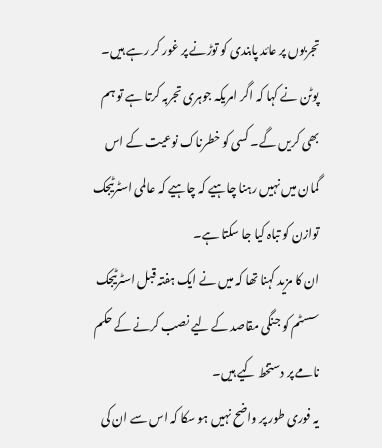تجربوں پر عائد پابندی کو توڑنے پر غور کر رہے ہیں۔
پوٹن نے کہا کہ اگر امریکہ جوہری تجربہ کرتا ہے تو ہم بھی کریں گے۔ کسی کو خطرناک نوعیت کے اس گمان میں نہیں رہنا چاہیے کہ چاہیے کہ عالمی اسٹرٹیجک توازن کو تباہ کیا جا سکتا ہے۔
ان کا مزید کہنا تھا کہ میں نے ایک ہفتہ قبل اسٹرٹیجک سسٹم کو جنگی مقاصد کے لیے نصب کرنے کے حکم نامے پر دستخط کیے ہیں۔
یہ فوری طور پر واضح نہیں ہو سکا کہ اس سے ان کی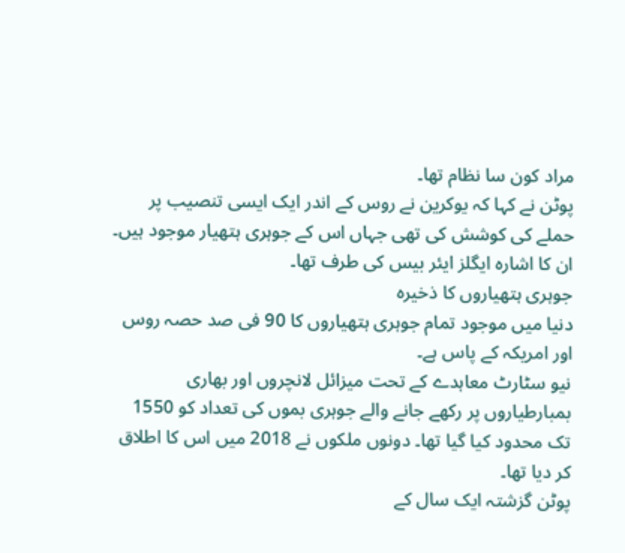مراد کون سا نظام تھا۔
پوٹن نے کہا کہ یوکرین نے روس کے اندر ایک ایسی تنصیب پر حملے کی کوشش کی تھی جہاں اس کے جوہری ہتھیار موجود ہیں۔ ان کا اشارہ ایگلز ایئر بیس کی طرف تھا۔
جوہری ہتھیاروں کا ذخیرہ
دنیا میں موجود تمام جوہری ہتھیاروں کا 90 فی صد حصہ روس اور امریکہ کے پاس ہے۔
نیو سٹارٹ معاہدے کے تحت میزائل لانچروں اور بھاری بمبارطیاروں پر رکھے جانے والے جوہری بموں کی تعداد کو 1550 تک محدود کیا گیا تھا۔ دونوں ملکوں نے 2018 میں اس کا اطلاق کر دیا تھا۔
پوٹن گزشتہ ایک سال کے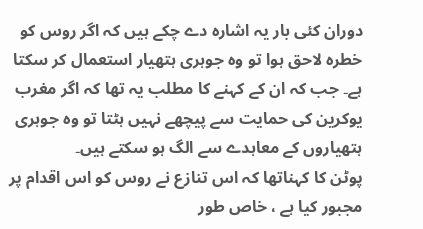دوران کئی بار یہ اشارہ دے چکے ہیں کہ اگر روس کو خطرہ لاحق ہوا تو وہ جوہری ہتھیار استعمال کر سکتا ہے۔ جب کہ ان کے کہنے کا مطلب یہ تھا کہ اگر مغرب یوکرین کی حمایت سے پیچھے نہیں ہٹتا تو وہ جوہری ہتھیاروں کے معاہدے سے الگ ہو سکتے ہیں۔
پوٹن کا کہناتھا کہ اس تنازع نے روس کو اس اقدام پر مجبور کیا ہے ، خاص طور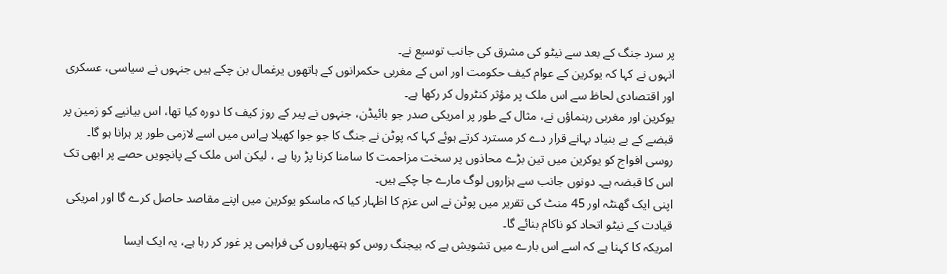پر سرد جنگ کے بعد سے نیٹو کی مشرق کی جانب توسیع نے۔
انہوں نے کہا کہ یوکرین کے عوام کیف حکومت اور اس کے مغربی حکمرانوں کے ہاتھوں یرغمال بن چکے ہیں جنہوں نے سیاسی، عسکری اور اقتصادی لحاظ سے اس ملک پر مؤثر کنٹرول کر رکھا ہے۔
یوکرین اور مغربی رہنماؤں نے، مثال کے طور پر امریکی صدر جو بائیڈن، جنہوں نے پیر کے روز کیف کا دورہ کیا تھا، اس بیانیے کو زمین پر قبضے کے بے بنیاد بہانے قرار دے کر مسترد کرتے ہوئے کہا کہ پوٹن نے جنگ کا جو جوا کھیلا ہےاس میں اسے لازمی طور پر ہرانا ہو گا۔
روسی افواج کو یوکرین میں تین بڑے محاذوں پر سخت مزاحمت کا سامنا کرنا پڑ رہا ہے ، لیکن اس ملک کے پانچویں حصے پر ابھی تک اس کا قبضہ ہے۔ دونوں جانب سے ہزاروں لوگ مارے جا چکے ہیں۔
اپنی ایک گھنٹہ اور 45 منٹ کی تقریر میں پوٹن نے اس عزم کا اظہار کیا کہ ماسکو یوکرین میں اپنے مقاصد حاصل کرے گا اور امریکی قیادت کے نیٹو اتحاد کو ناکام بنائے گا۔
امریکہ کا کہنا ہے کہ اسے اس بارے میں تشویش ہے کہ بیجنگ روس کو ہتھیاروں کی فراہمی پر غور کر رہا ہے، یہ ایک ایسا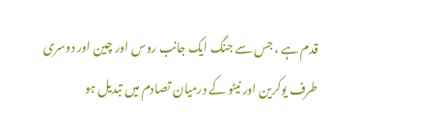قدم ہے ، جس سے جنگ ایک جانب روس اور چین اور دوسری طرف یوکرین اور نیٹو کے درمیان تصادم میں تبدیل ہو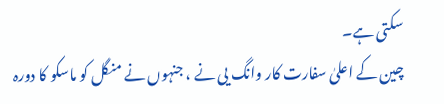سکتی ہے۔
چین کے اعلیٰ سفارت کار وانگ یی نے ، جنہوں نے منگل کو ماسکو کا دورہ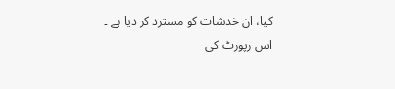کیا، ان خدشات کو مسترد کر دیا ہے ۔
اس رپورٹ کی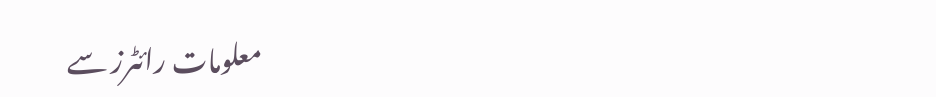معلومات رائٹرز سے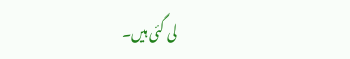لی گئی ہیں۔